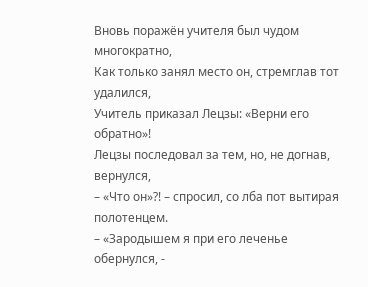Вновь поражён учителя был чудом многократно,
Как только занял место он, стремглав тот удалился,
Учитель приказал Лецзы: «Верни его обратно»!
Лецзы последовал за тем, но, не догнав, вернулся,
– «Что он»?! – спросил, со лба пот вытирая полотенцем.
– «Зародышем я при его леченье обернулся, -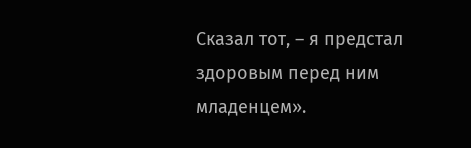Сказал тот, – я предстал здоровым перед ним младенцем».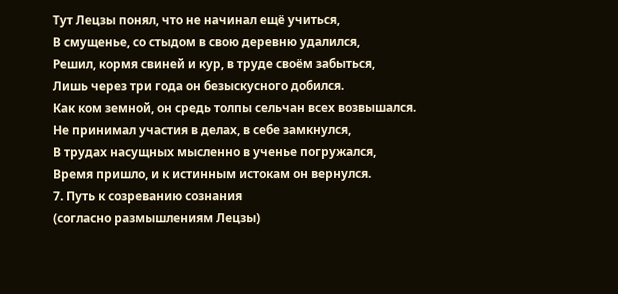Тут Лецзы понял, что не начинал ещё учиться,
В смущенье, со стыдом в свою деревню удалился,
Решил, кормя свиней и кур, в труде своём забыться,
Лишь через три года он безыскусного добился.
Как ком земной, он средь толпы сельчан всех возвышался.
Не принимал участия в делах, в себе замкнулся,
В трудах насущных мысленно в ученье погружался,
Время пришло, и к истинным истокам он вернулся.
7. Путь к созреванию сознания
(согласно размышлениям Лецзы)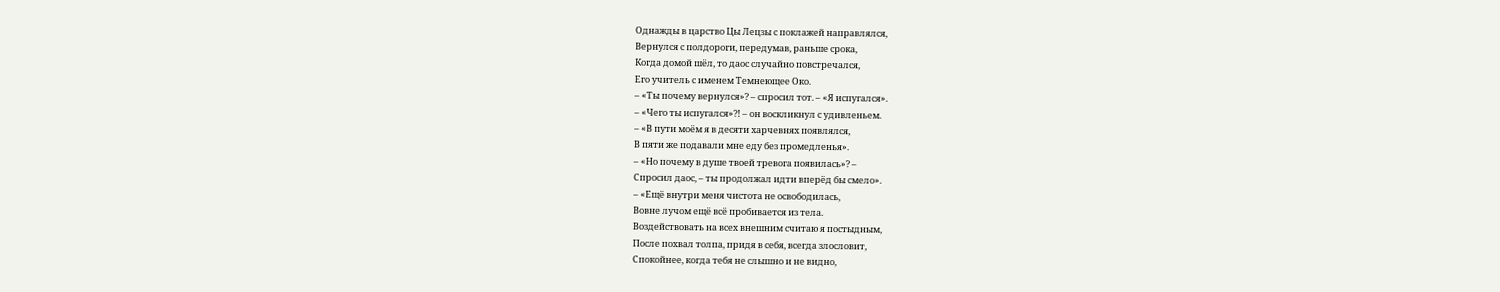Однажды в царство Цы Лецзы с поклажей направлялся,
Вернулся с полдороги, передумав, раньше срока,
Когда домой шёл, то даос случайно повстречался,
Его учитель с именем Темнеющее Око.
– «Ты почему вернулся»? – спросил тот. – «Я испугался».
– «Чего ты испугался»?! – он воскликнул с удивленьем.
– «В пути моём я в десяти харчевнях появлялся,
В пяти же подавали мне еду без промедленья».
– «Но почему в душе твоей тревога появилась»? –
Спросил даос, – ты продолжал идти вперёд бы смело».
– «Ещё внутри меня чистота не освободилась,
Вовне лучом ещё всё пробивается из тела.
Воздействовать на всех внешним считаю я постыдным,
После похвал толпа, придя в себя, всегда злословит,
Спокойнее, когда тебя не слышно и не видно,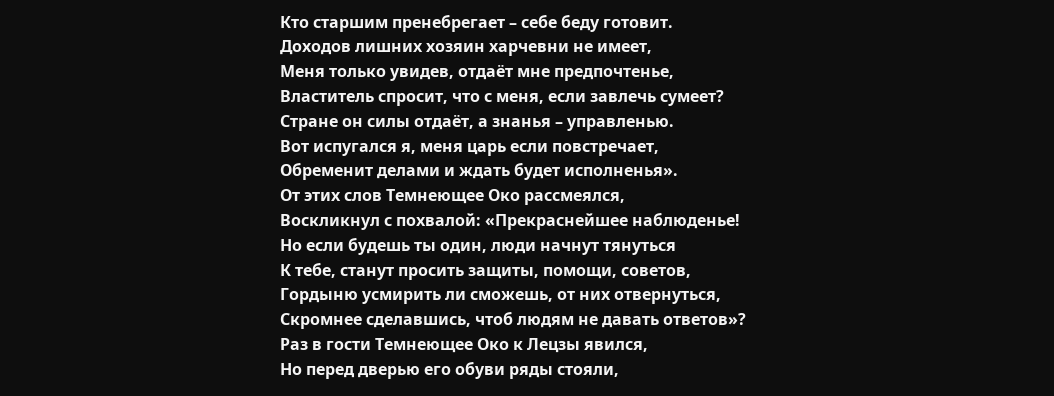Кто старшим пренебрегает – себе беду готовит.
Доходов лишних хозяин харчевни не имеет,
Меня только увидев, отдаёт мне предпочтенье,
Властитель спросит, что с меня, если завлечь сумеет?
Стране он силы отдаёт, а знанья – управленью.
Вот испугался я, меня царь если повстречает,
Обременит делами и ждать будет исполненья».
От этих слов Темнеющее Око рассмеялся,
Воскликнул с похвалой: «Прекраснейшее наблюденье!
Но если будешь ты один, люди начнут тянуться
К тебе, станут просить защиты, помощи, советов,
Гордыню усмирить ли сможешь, от них отвернуться,
Скромнее сделавшись, чтоб людям не давать ответов»?
Раз в гости Темнеющее Око к Лецзы явился,
Но перед дверью его обуви ряды стояли,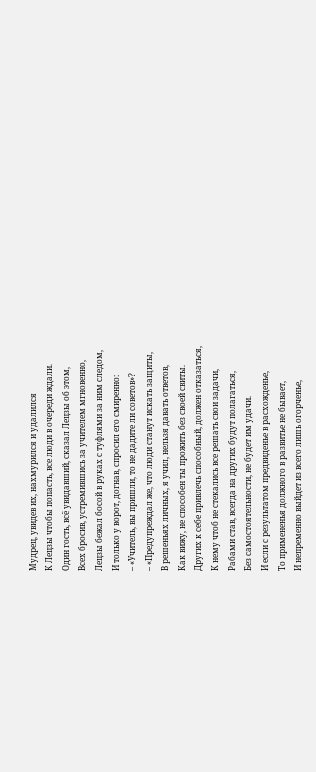Мудрец, увидев их, нахмурился и удалился
К Лецзы чтобы попасть, все люди в очереди ждали.
Один гость, всё увидавший, сказал Лецзы об этом,
Всех бросив, устремившись за учителем мгновенно,
Лецзы бежал босой в руках с туфлями за ним следом,
И только у ворот, догнав, спросил его смиренно:
– «Учитель, вы пришли, то не дадите ли советов»?
– «Предупреждал же, что люди станут искать защиты,
В решеньях личных, я учил, нельзя давать ответов,
Как вижу, не способен ты прожить без своей свиты.
Других к себе привлечь способный, должен отказаться,
К нему чтоб не стекались все решать свои задачи,
Рабами став, всегда на других будут полагаться,
Без самостоятельности, не будет им удачи.
И если с результатом предвиденье в расхожденье,
То примененья должного в развитье не бывает,
И непременно выйдет из всего лишь огорченье,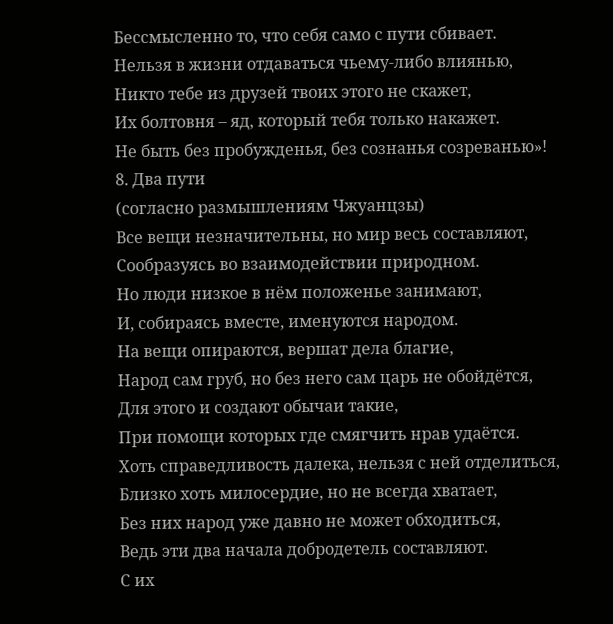Бессмысленно то, что себя само с пути сбивает.
Нельзя в жизни отдаваться чьему-либо влиянью,
Никто тебе из друзей твоих этого не скажет,
Их болтовня – яд, который тебя только накажет.
Не быть без пробужденья, без сознанья созреванью»!
8. Два пути
(согласно размышлениям Чжуанцзы)
Все вещи незначительны, но мир весь составляют,
Сообразуясь во взаимодействии природном.
Но люди низкое в нём положенье занимают,
И, собираясь вместе, именуются народом.
На вещи опираются, вершат дела благие,
Народ сам груб, но без него сам царь не обойдётся,
Для этого и создают обычаи такие,
При помощи которых где смягчить нрав удаётся.
Хоть справедливость далека, нельзя с ней отделиться,
Близко хоть милосердие, но не всегда хватает,
Без них народ уже давно не может обходиться,
Ведь эти два начала добродетель составляют.
С их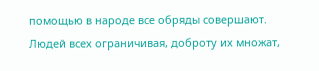помощью в народе все обряды совершают.
Людей всех ограничивая, доброту их множат,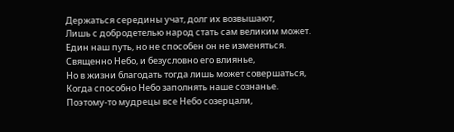Держаться середины учат, долг их возвышают,
Лишь с добродетелью народ стать сам великим может.
Един наш путь, но не способен он не изменяться.
Священно Небо, и безусловно его влиянье,
Но в жизни благодать тогда лишь может совершаться,
Когда способно Небо заполнять наше сознанье.
Поэтому-то мудрецы все Небо созерцали,